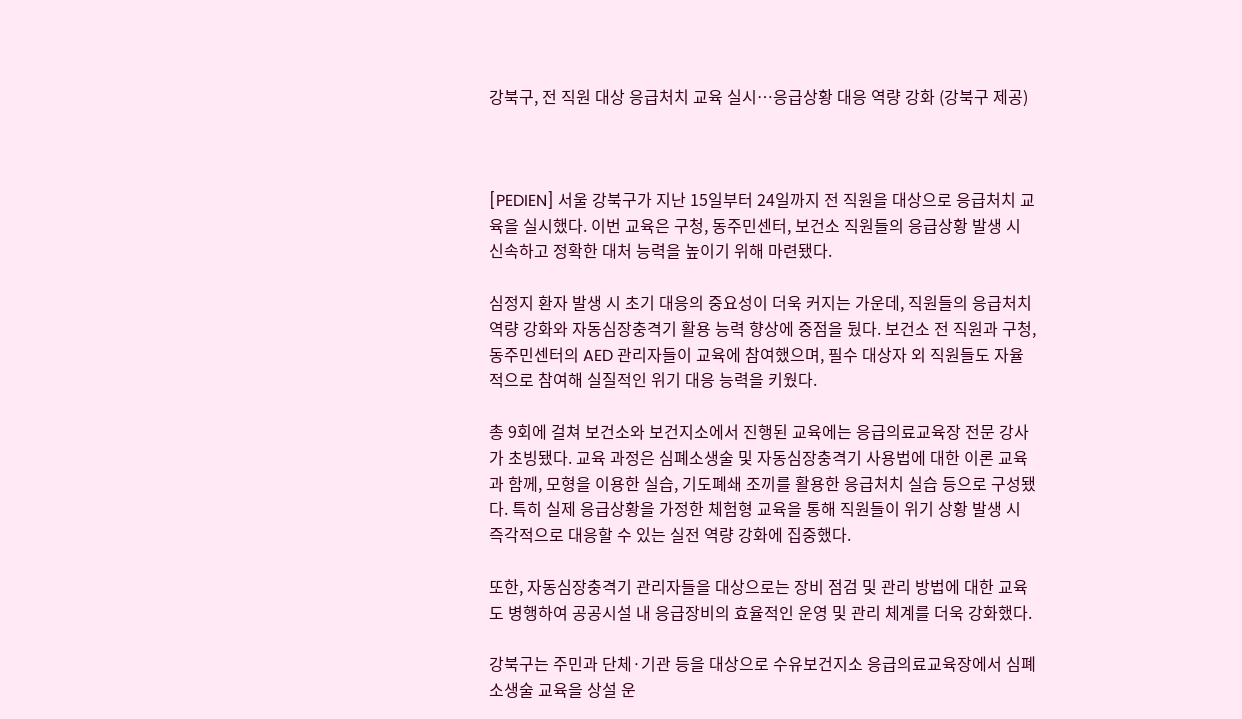강북구, 전 직원 대상 응급처치 교육 실시…응급상황 대응 역량 강화 (강북구 제공)



[PEDIEN] 서울 강북구가 지난 15일부터 24일까지 전 직원을 대상으로 응급처치 교육을 실시했다. 이번 교육은 구청, 동주민센터, 보건소 직원들의 응급상황 발생 시 신속하고 정확한 대처 능력을 높이기 위해 마련됐다.

심정지 환자 발생 시 초기 대응의 중요성이 더욱 커지는 가운데, 직원들의 응급처치 역량 강화와 자동심장충격기 활용 능력 향상에 중점을 뒀다. 보건소 전 직원과 구청, 동주민센터의 AED 관리자들이 교육에 참여했으며, 필수 대상자 외 직원들도 자율적으로 참여해 실질적인 위기 대응 능력을 키웠다.

총 9회에 걸쳐 보건소와 보건지소에서 진행된 교육에는 응급의료교육장 전문 강사가 초빙됐다. 교육 과정은 심폐소생술 및 자동심장충격기 사용법에 대한 이론 교육과 함께, 모형을 이용한 실습, 기도폐쇄 조끼를 활용한 응급처치 실습 등으로 구성됐다. 특히 실제 응급상황을 가정한 체험형 교육을 통해 직원들이 위기 상황 발생 시 즉각적으로 대응할 수 있는 실전 역량 강화에 집중했다.

또한, 자동심장충격기 관리자들을 대상으로는 장비 점검 및 관리 방법에 대한 교육도 병행하여 공공시설 내 응급장비의 효율적인 운영 및 관리 체계를 더욱 강화했다.

강북구는 주민과 단체·기관 등을 대상으로 수유보건지소 응급의료교육장에서 심폐소생술 교육을 상설 운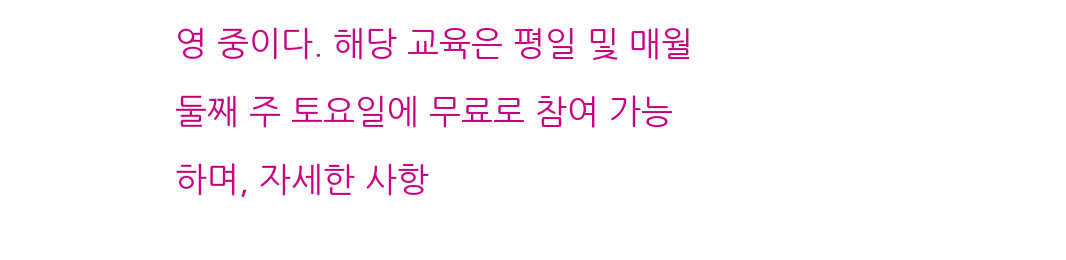영 중이다. 해당 교육은 평일 및 매월 둘째 주 토요일에 무료로 참여 가능하며, 자세한 사항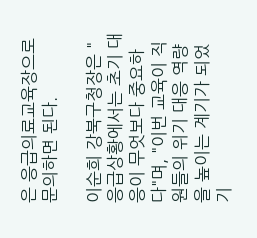은 응급의료교육장으로 문의하면 된다.

이순희 강북구청장은 "응급상황에서는 초기 대응이 무엇보다 중요하다"며, "이번 교육이 직원들의 위기 대응 역량을 높이는 계기가 되었기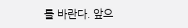를 바란다. 앞으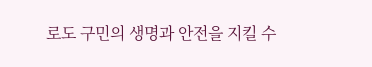로도 구민의 생명과 안전을 지킬 수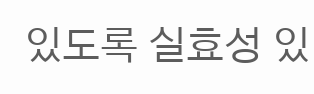있도록 실효성 있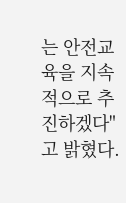는 안전교육을 지속적으로 추진하겠다"고 밝혔다.